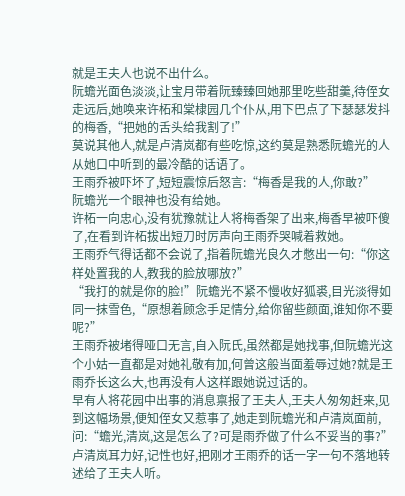就是王夫人也说不出什么。
阮蟾光面色淡淡,让宝月带着阮臻臻回她那里吃些甜羹,待侄女走远后,她唤来许柘和棠棣园几个仆从,用下巴点了下瑟瑟发抖的梅香,“把她的舌头给我割了!”
莫说其他人,就是卢清岚都有些吃惊,这约莫是熟悉阮蟾光的人从她口中听到的最冷酷的话语了。
王雨乔被吓坏了,短短震惊后怒言:“梅香是我的人,你敢?”
阮蟾光一个眼神也没有给她。
许柘一向忠心,没有犹豫就让人将梅香架了出来,梅香早被吓傻了,在看到许柘拔出短刀时厉声向王雨乔哭喊着救她。
王雨乔气得话都不会说了,指着阮蟾光良久才憋出一句:“你这样处置我的人,教我的脸放哪放?”
“我打的就是你的脸!”阮蟾光不紧不慢收好狐裘,目光淡得如同一抹雪色,“原想着顾念手足情分,给你留些颜面,谁知你不要呢?”
王雨乔被堵得哑口无言,自入阮氏,虽然都是她找事,但阮蟾光这个小姑一直都是对她礼敬有加,何曾这般当面羞辱过她?就是王雨乔长这么大,也再没有人这样跟她说过话的。
早有人将花园中出事的消息禀报了王夫人,王夫人匆匆赶来,见到这幅场景,便知侄女又惹事了,她走到阮蟾光和卢清岚面前,问:“蟾光,清岚,这是怎么了?可是雨乔做了什么不妥当的事?”
卢清岚耳力好,记性也好,把刚才王雨乔的话一字一句不落地转述给了王夫人听。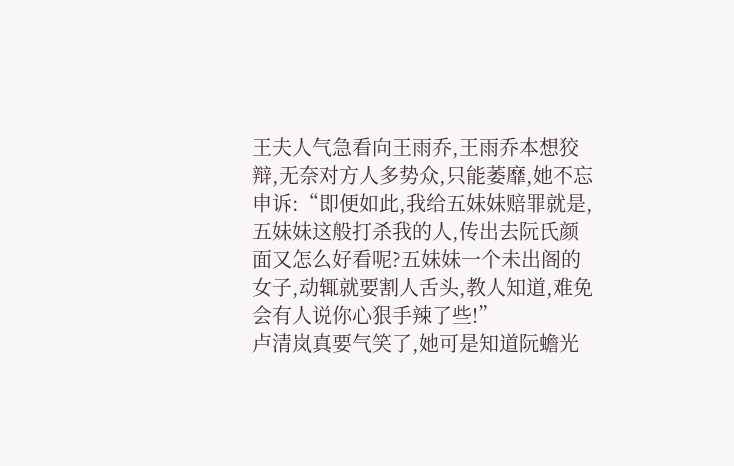王夫人气急看向王雨乔,王雨乔本想狡辩,无奈对方人多势众,只能萎靡,她不忘申诉:“即便如此,我给五妹妹赔罪就是,五妹妹这般打杀我的人,传出去阮氏颜面又怎么好看呢?五妹妹一个未出阁的女子,动辄就要割人舌头,教人知道,难免会有人说你心狠手辣了些!”
卢清岚真要气笑了,她可是知道阮蟾光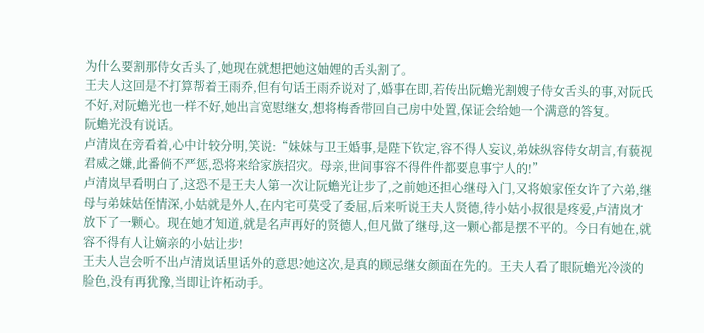为什么要割那侍女舌头了,她现在就想把她这妯娌的舌头割了。
王夫人这回是不打算帮着王雨乔,但有句话王雨乔说对了,婚事在即,若传出阮蟾光割嫂子侍女舌头的事,对阮氏不好,对阮蟾光也一样不好,她出言宽慰继女,想将梅香带回自己房中处置,保证会给她一个满意的答复。
阮蟾光没有说话。
卢清岚在旁看着,心中计较分明,笑说:“妹妹与卫王婚事,是陛下钦定,容不得人妄议,弟妹纵容侍女胡言,有藐视君威之嫌,此番倘不严惩,恐将来给家族招灾。母亲,世间事容不得件件都要息事宁人的!”
卢清岚早看明白了,这恐不是王夫人第一次让阮蟾光让步了,之前她还担心继母入门,又将娘家侄女许了六弟,继母与弟妹姑侄情深,小姑就是外人,在内宅可莫受了委屈,后来听说王夫人贤德,待小姑小叔很是疼爱,卢清岚才放下了一颗心。现在她才知道,就是名声再好的贤德人,但凡做了继母,这一颗心都是摆不平的。今日有她在,就容不得有人让嫡亲的小姑让步!
王夫人岂会听不出卢清岚话里话外的意思?她这次,是真的顾忌继女颜面在先的。王夫人看了眼阮蟾光冷淡的脸色,没有再犹豫,当即让许柘动手。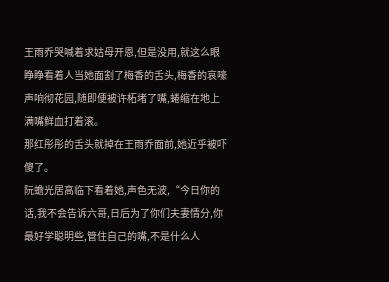王雨乔哭喊着求姑母开恩,但是没用,就这么眼睁睁看着人当她面割了梅香的舌头,梅香的哀嚎声响彻花园,随即便被许柘堵了嘴,蜷缩在地上满嘴鲜血打着滚。
那红彤彤的舌头就掉在王雨乔面前,她近乎被吓傻了。
阮蟾光居高临下看着她,声色无波,“今日你的话,我不会告诉六哥,日后为了你们夫妻情分,你最好学聪明些,管住自己的嘴,不是什么人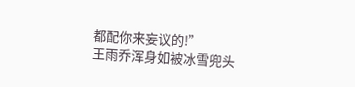都配你来妄议的!”
王雨乔浑身如被冰雪兜头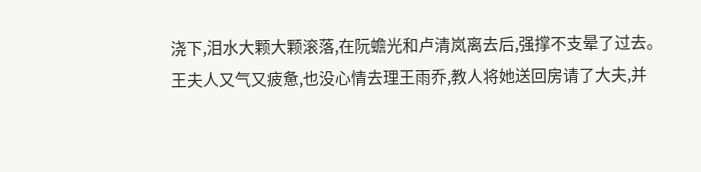浇下,泪水大颗大颗滚落,在阮蟾光和卢清岚离去后,强撑不支晕了过去。
王夫人又气又疲惫,也没心情去理王雨乔,教人将她送回房请了大夫,并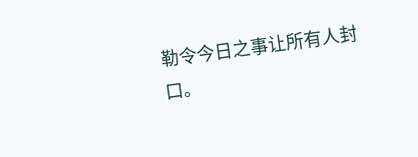勒令今日之事让所有人封口。